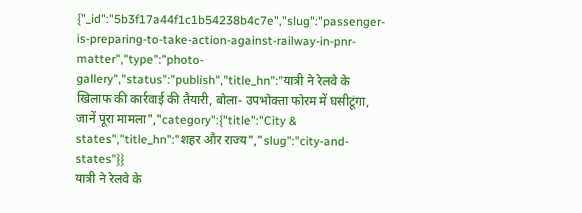{"_id":"5b3f17a44f1c1b54238b4c7e","slug":"passenger-is-preparing-to-take-action-against-railway-in-pnr-matter","type":"photo-gallery","status":"publish","title_hn":"यात्री ने रेलवे के खिलाफ की कार्रवाई की तैयारी, बोला- उपभोक्ता फोरम में घसीटूंगा, जानें पूरा मामला","category":{"title":"City & states","title_hn":"शहर और राज्य","slug":"city-and-states"}}
यात्री ने रेलवे के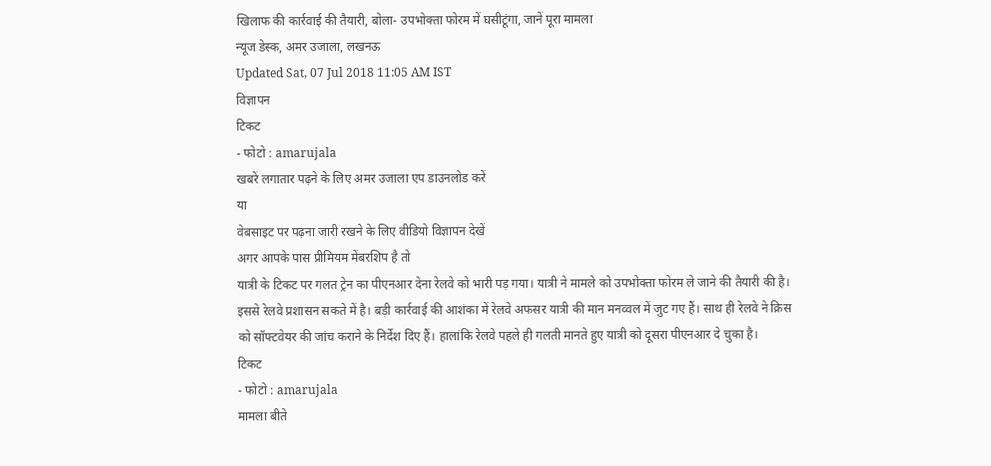खिलाफ की कार्रवाई की तैयारी, बोला- उपभोक्ता फोरम में घसीटूंगा, जानें पूरा मामला
न्यूज डेस्क, अमर उजाला, लखनऊ
Updated Sat, 07 Jul 2018 11:05 AM IST
विज्ञापन
टिकट
- फोटो : amarujala
खबरें लगातार पढ़ने के लिए अमर उजाला एप डाउनलोड करें
या
वेबसाइट पर पढ़ना जारी रखने के लिए वीडियो विज्ञापन देखें
अगर आपके पास प्रीमियम मेंबरशिप है तो
यात्री के टिकट पर गलत ट्रेन का पीएनआर देना रेलवे को भारी पड़ गया। यात्री ने मामले को उपभोक्ता फोरम ले जाने की तैयारी की है। इससे रेलवे प्रशासन सकते में है। बड़ी कार्रवाई की आशंका में रेलवे अफसर यात्री की मान मनव्वल में जुट गए हैं। साथ ही रेलवे ने क्रिस को सॉफ्टवेयर की जांच कराने के निर्देश दिए हैं। हालांकि रेलवे पहले ही गलती मानते हुए यात्री को दूसरा पीएनआर दे चुका है।
टिकट
- फोटो : amarujala
मामला बीते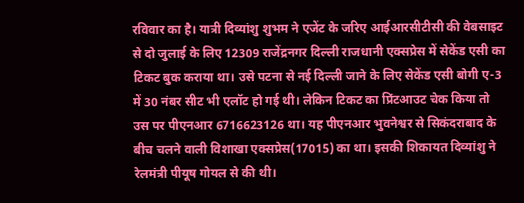रविवार का है। यात्री दिव्यांशु शुभम ने एजेंट के जरिए आईआरसीटीसी की वेबसाइट से दो जुलाई के लिए 12309 राजेंद्रनगर दिल्ली राजधानी एक्सप्रेस में सेकेंड एसी का टिकट बुक कराया था। उसे पटना से नई दिल्ली जाने के लिए सेकेंड एसी बोगी ए-3 में 30 नंबर सीट भी एलॉट हो गई थी। लेकिन टिकट का प्रिंटआउट चेक किया तो उस पर पीएनआर 6716623126 था। यह पीएनआर भुवनेश्वर से सिकंदराबाद के बीच चलने वाली विशाखा एक्सप्रेस(17015) का था। इसकी शिकायत दिव्यांशु ने रेलमंत्री पीयूष गोयल से की थी।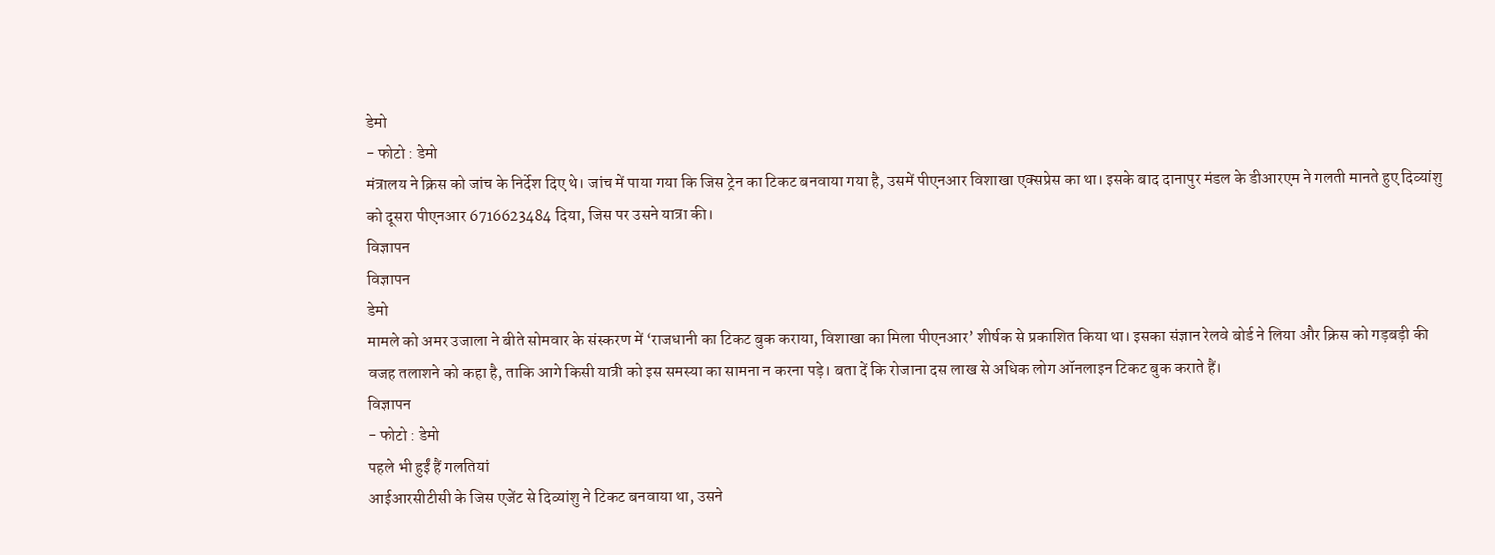डेमो
- फोटो : डेमो
मंत्रालय ने क्रिस को जांच के निर्देश दिए थे। जांच में पाया गया कि जिस ट्रेन का टिकट बनवाया गया है, उसमें पीएनआर विशाखा एक्सप्रेस का था। इसके बाद दानापुर मंडल के डीआरएम ने गलती मानते हुए दिव्यांशु को दूसरा पीएनआर 6716623484 दिया, जिस पर उसने यात्रा की।
विज्ञापन
विज्ञापन
डेमो
मामले को अमर उजाला ने बीते सोमवार के संस्करण में ‘राजधानी का टिकट बुक कराया, विशाखा का मिला पीएनआर’ शीर्षक से प्रकाशित किया था। इसका संज्ञान रेलवे बोर्ड ने लिया और क्रिस को गड़बड़ी की वजह तलाशने को कहा है, ताकि आगे किसी यात्री को इस समस्या का सामना न करना पड़े। बता दें कि रोजाना दस लाख से अधिक लोग ऑनलाइन टिकट बुक कराते हैं।
विज्ञापन
- फोटो : डेमो
पहले भी हुईं हैं गलतियां
आईआरसीटीसी के जिस एजेंट से दिव्यांशु ने टिकट बनवाया था, उसने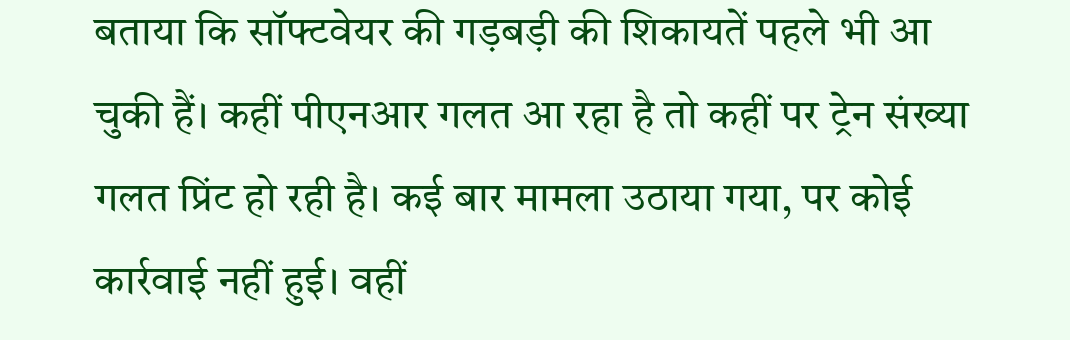बताया कि सॉफ्टवेयर की गड़बड़ी की शिकायतें पहले भी आ चुकी हैं। कहीं पीएनआर गलत आ रहा है तो कहीं पर ट्रेन संख्या गलत प्रिंट हो रही है। कई बार मामला उठाया गया, पर कोई कार्रवाई नहीं हुई। वहीं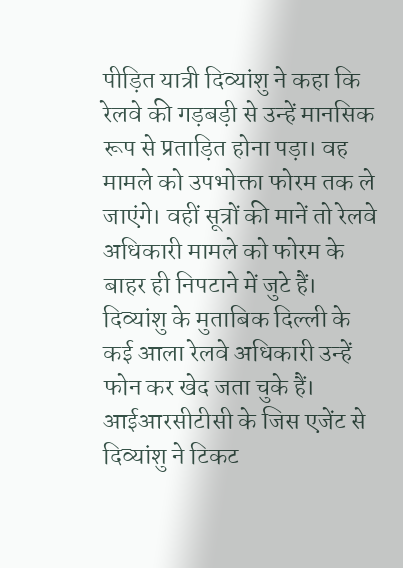पीड़ित यात्री दिव्यांशु ने कहा कि रेलवे की गड़बड़ी से उन्हें मानसिक रूप से प्रताड़ित होना पड़ा। वह मामले को उपभोक्ता फोरम तक ले जाएंगे। वहीं सूत्रों की मानें तो रेलवे अधिकारी मामले को फोरम के बाहर ही निपटाने में जुटे हैं। दिव्यांशु के मुताबिक दिल्ली के कई आला रेलवे अधिकारी उन्हें फोन कर खेद जता चुके हैं।
आईआरसीटीसी के जिस एजेंट से दिव्यांशु ने टिकट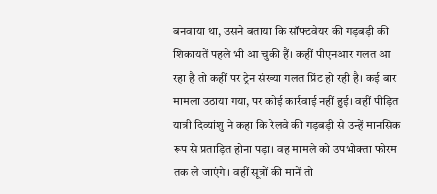बनवाया था, उसने बताया कि सॉफ्टवेयर की गड़बड़ी की शिकायतें पहले भी आ चुकी हैं। कहीं पीएनआर गलत आ रहा है तो कहीं पर ट्रेन संख्या गलत प्रिंट हो रही है। कई बार मामला उठाया गया, पर कोई कार्रवाई नहीं हुई। वहीं पीड़ित यात्री दिव्यांशु ने कहा कि रेलवे की गड़बड़ी से उन्हें मानसिक रूप से प्रताड़ित होना पड़ा। वह मामले को उपभोक्ता फोरम तक ले जाएंगे। वहीं सूत्रों की मानें तो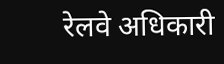रेलवे अधिकारी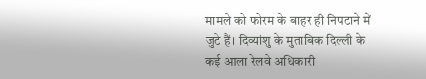मामले को फोरम के बाहर ही निपटाने में जुटे हैं। दिव्यांशु के मुताबिक दिल्ली के कई आला रेलवे अधिकारी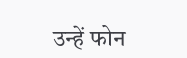उन्हें फोन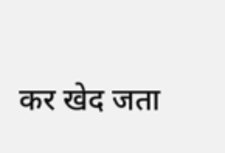कर खेद जता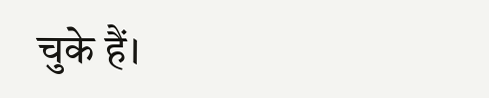चुके हैं।